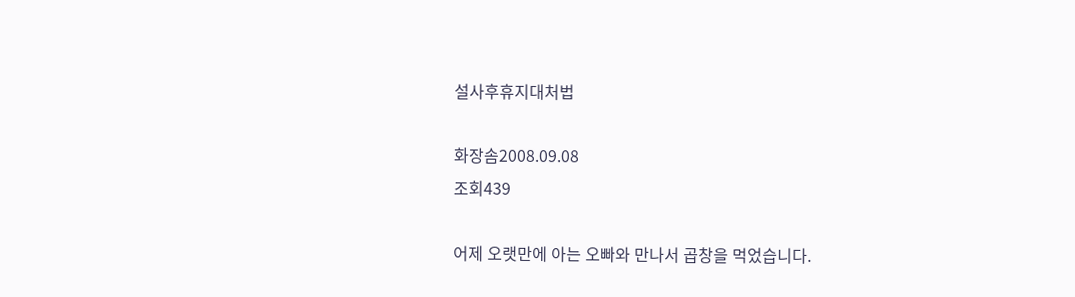설사후휴지대처법

화장솜2008.09.08
조회439

어제 오랫만에 아는 오빠와 만나서 곱창을 먹었습니다.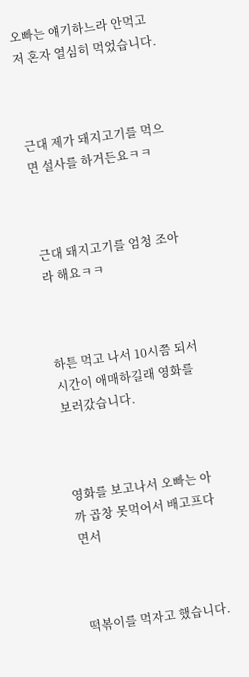오빠는 얘기하느라 안먹고 저 혼자 열심히 먹었습니다.



근대 제가 돼지고기를 먹으면 설사를 하거든요ㅋㅋ



근대 돼지고기를 엄청 조아라 해요ㅋㅋ



하튼 먹고 나서 10시쯤 되서 시간이 애매하길래 영화를 보러갔습니다.



영화를 보고나서 오빠는 아까 곱창 못먹어서 배고프다면서



떡볶이를 먹자고 했습니다.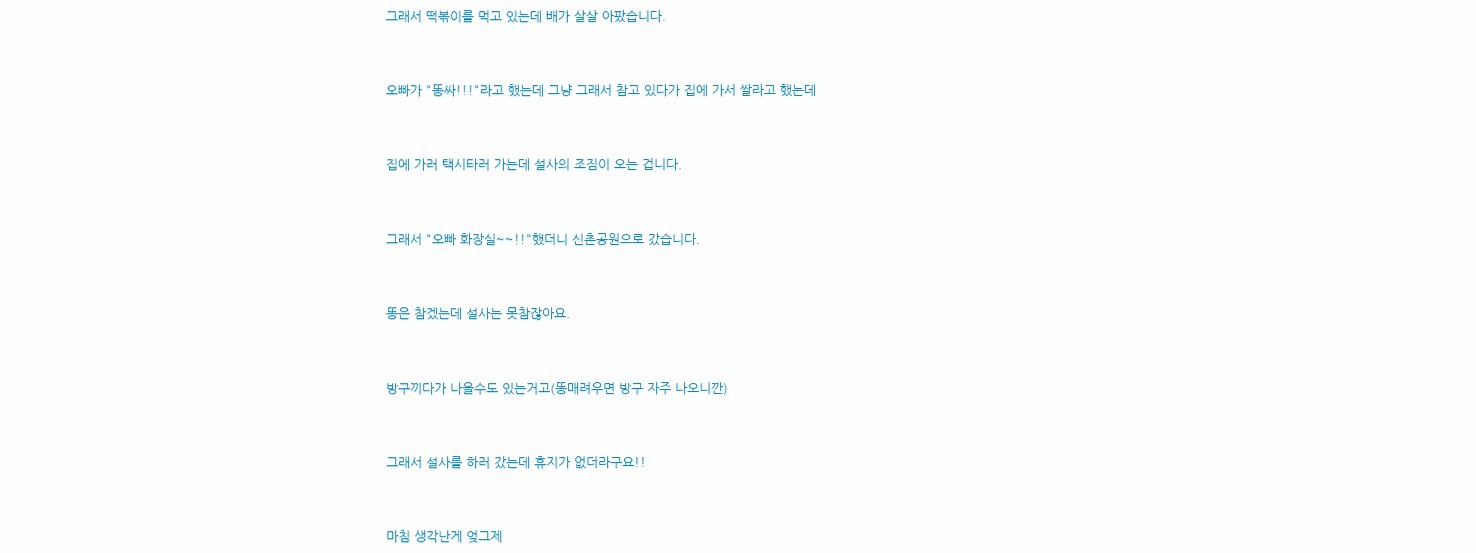그래서 떡볶이를 먹고 있는데 배가 살살 아팠습니다.



오빠가 "똥싸!!!"라고 했는데 그냥 그래서 참고 있다가 집에 가서 쌀라고 했는데



집에 가러 택시타러 가는데 설사의 조짐이 오는 겁니다.



그래서 "오빠 화장실~~!!"했더니 신촌공원으로 갔습니다.



똥은 참겠는데 설사는 못참잖아요.



방구끼다가 나올수도 있는거고(똥매려우면 방구 자주 나오니깐)



그래서 설사를 하러 갔는데 휴지가 없더라구요!!



마침 생각난게 엊그제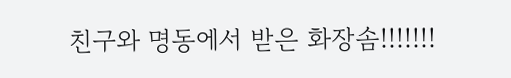친구와 명동에서 받은 화장솜!!!!!!!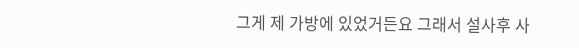그게 제 가방에 있었거든요 그래서 설사후 사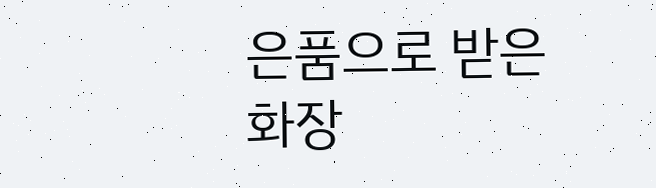은품으로 받은 화장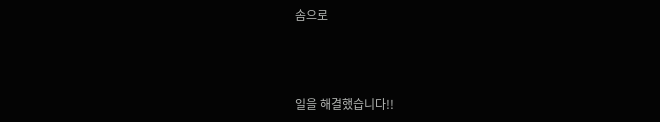솜으로



일을 해결했습니다!!